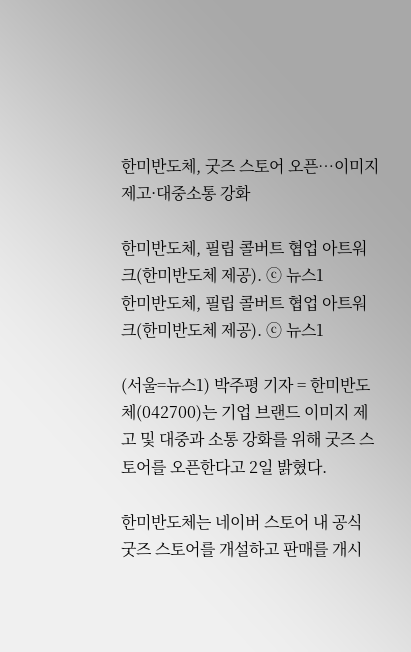한미반도체, 굿즈 스토어 오픈…이미지 제고·대중소통 강화

한미반도체, 필립 콜버트 협업 아트워크(한미반도체 제공). ⓒ 뉴스1
한미반도체, 필립 콜버트 협업 아트워크(한미반도체 제공). ⓒ 뉴스1

(서울=뉴스1) 박주평 기자 = 한미반도체(042700)는 기업 브랜드 이미지 제고 및 대중과 소통 강화를 위해 굿즈 스토어를 오픈한다고 2일 밝혔다.

한미반도체는 네이버 스토어 내 공식 굿즈 스토어를 개설하고 판매를 개시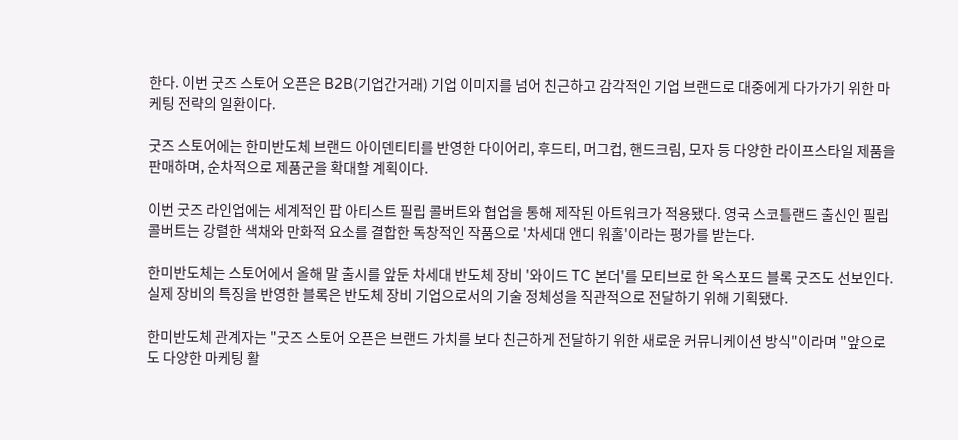한다. 이번 굿즈 스토어 오픈은 B2B(기업간거래) 기업 이미지를 넘어 친근하고 감각적인 기업 브랜드로 대중에게 다가가기 위한 마케팅 전략의 일환이다.

굿즈 스토어에는 한미반도체 브랜드 아이덴티티를 반영한 다이어리, 후드티, 머그컵, 핸드크림, 모자 등 다양한 라이프스타일 제품을 판매하며, 순차적으로 제품군을 확대할 계획이다.

이번 굿즈 라인업에는 세계적인 팝 아티스트 필립 콜버트와 협업을 통해 제작된 아트워크가 적용됐다. 영국 스코틀랜드 출신인 필립 콜버트는 강렬한 색채와 만화적 요소를 결합한 독창적인 작품으로 '차세대 앤디 워홀'이라는 평가를 받는다.

한미반도체는 스토어에서 올해 말 출시를 앞둔 차세대 반도체 장비 '와이드 TC 본더'를 모티브로 한 옥스포드 블록 굿즈도 선보인다. 실제 장비의 특징을 반영한 블록은 반도체 장비 기업으로서의 기술 정체성을 직관적으로 전달하기 위해 기획됐다.

한미반도체 관계자는 "굿즈 스토어 오픈은 브랜드 가치를 보다 친근하게 전달하기 위한 새로운 커뮤니케이션 방식"이라며 "앞으로도 다양한 마케팅 활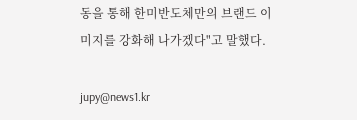동을 통해 한미반도체만의 브랜드 이미지를 강화해 나가겠다"고 말했다.

jupy@news1.kr